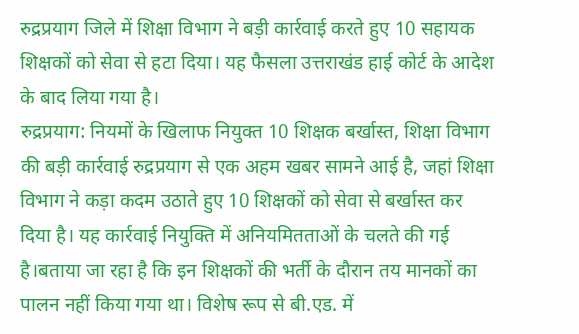रुद्रप्रयाग जिले में शिक्षा विभाग ने बड़ी कार्रवाई करते हुए 10 सहायक शिक्षकों को सेवा से हटा दिया। यह फैसला उत्तराखंड हाई कोर्ट के आदेश के बाद लिया गया है।
रुद्रप्रयाग: नियमों के खिलाफ नियुक्त 10 शिक्षक बर्खास्त, शिक्षा विभाग की बड़ी कार्रवाई रुद्रप्रयाग से एक अहम खबर सामने आई है, जहां शिक्षा विभाग ने कड़ा कदम उठाते हुए 10 शिक्षकों को सेवा से बर्खास्त कर दिया है। यह कार्रवाई नियुक्ति में अनियमितताओं के चलते की गई है।बताया जा रहा है कि इन शिक्षकों की भर्ती के दौरान तय मानकों का पालन नहीं किया गया था। विशेष रूप से बी.एड. में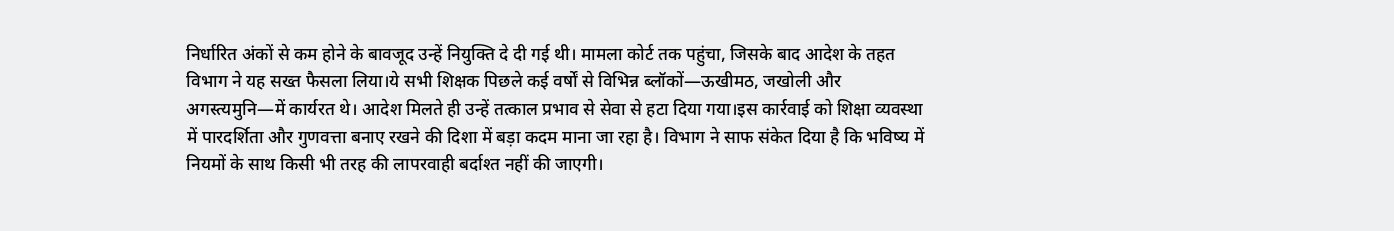निर्धारित अंकों से कम होने के बावजूद उन्हें नियुक्ति दे दी गई थी। मामला कोर्ट तक पहुंचा, जिसके बाद आदेश के तहत विभाग ने यह सख्त फैसला लिया।ये सभी शिक्षक पिछले कई वर्षों से विभिन्न ब्लॉकों—ऊखीमठ, जखोली और अगस्त्यमुनि—में कार्यरत थे। आदेश मिलते ही उन्हें तत्काल प्रभाव से सेवा से हटा दिया गया।इस कार्रवाई को शिक्षा व्यवस्था में पारदर्शिता और गुणवत्ता बनाए रखने की दिशा में बड़ा कदम माना जा रहा है। विभाग ने साफ संकेत दिया है कि भविष्य में नियमों के साथ किसी भी तरह की लापरवाही बर्दाश्त नहीं की जाएगी।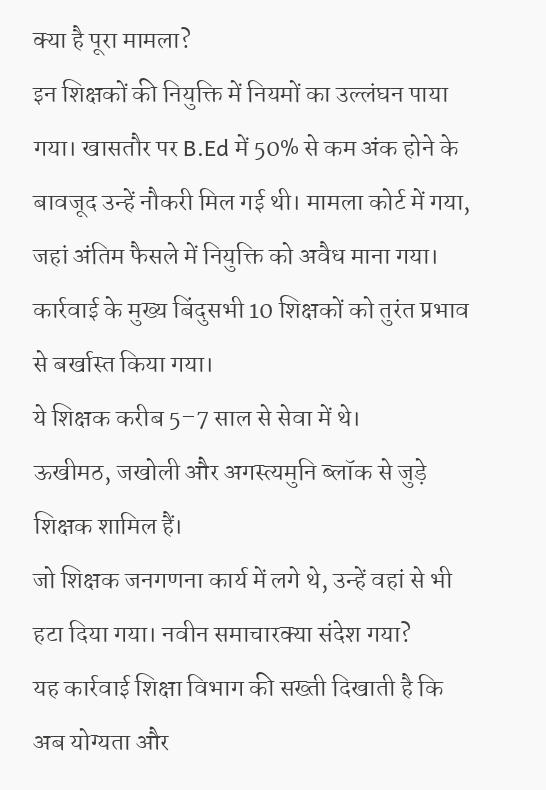क्या है पूरा मामला?
इन शिक्षकों की नियुक्ति में नियमों का उल्लंघन पाया गया। खासतौर पर B.Ed में 50% से कम अंक होने के बावजूद उन्हें नौकरी मिल गई थी। मामला कोर्ट में गया, जहां अंतिम फैसले में नियुक्ति को अवैध माना गया। कार्रवाई के मुख्य बिंदुसभी 10 शिक्षकों को तुरंत प्रभाव से बर्खास्त किया गया।
ये शिक्षक करीब 5–7 साल से सेवा में थे।
ऊखीमठ, जखोली और अगस्त्यमुनि ब्लॉक से जुड़े शिक्षक शामिल हैं।
जो शिक्षक जनगणना कार्य में लगे थे, उन्हें वहां से भी हटा दिया गया। नवीन समाचारक्या संदेश गया?
यह कार्रवाई शिक्षा विभाग की सख्ती दिखाती है कि अब योग्यता और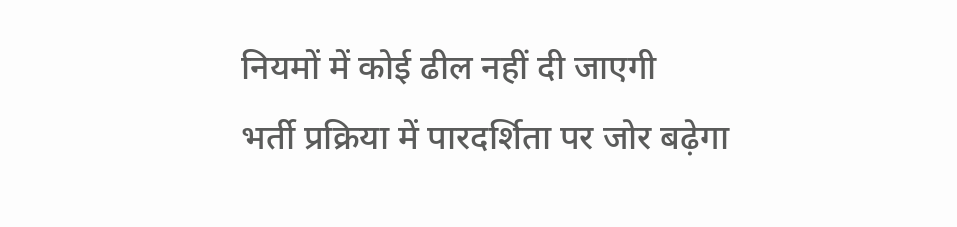नियमों में कोई ढील नहीं दी जाएगी
भर्ती प्रक्रिया में पारदर्शिता पर जोर बढ़ेगा